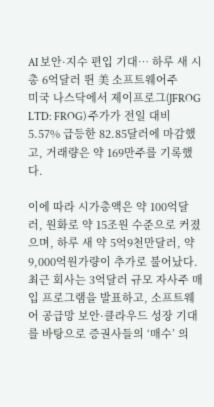AI 보안·지수 편입 기대… 하루 새 시총 6억달러 뛴 美 소프트웨어주
미국 나스닥에서 제이프로그(JFROG LTD: FROG) 주가가 전일 대비 5.57% 급등한 82.85달러에 마감했고, 거래량은 약 169만주를 기록했다.

이에 따라 시가총액은 약 100억달러, 원화로 약 15조원 수준으로 커졌으며, 하루 새 약 5억9천만달러, 약 9,000억원가량이 추가로 불어났다.
최근 회사는 3억달러 규모 자사주 매입 프로그램을 발표하고, 소프트웨어 공급망 보안·클라우드 성장 기대를 바탕으로 증권사들의 ‘매수’ 의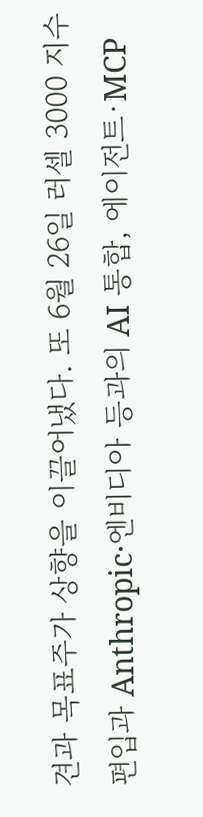견과 목표주가 상향을 이끌어냈다. 또 6월 26일 러셀 3000 지수 편입과 Anthropic·엔비디아 등과의 AI 통합, 에이전트·MCP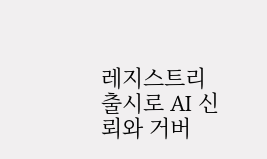레지스트리 출시로 AI 신뢰와 거버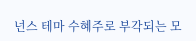넌스 테마 수혜주로 부각되는 모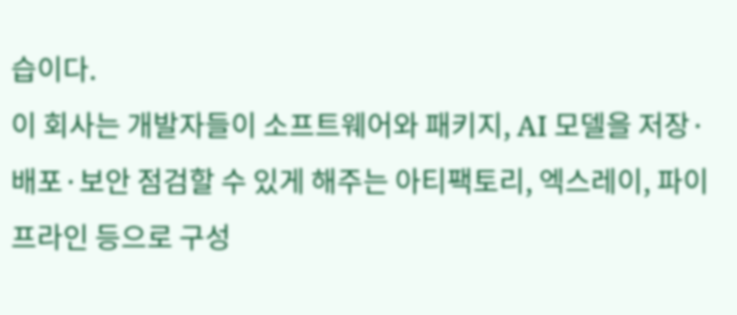습이다.
이 회사는 개발자들이 소프트웨어와 패키지, AI 모델을 저장·배포·보안 점검할 수 있게 해주는 아티팩토리, 엑스레이, 파이프라인 등으로 구성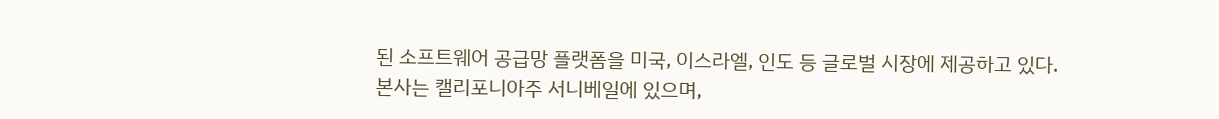된 소프트웨어 공급망 플랫폼을 미국, 이스라엘, 인도 등 글로벌 시장에 제공하고 있다. 본사는 캘리포니아주 서니베일에 있으며,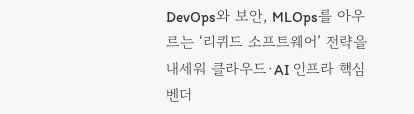DevOps와 보안, MLOps를 아우르는 ‘리퀴드 소프트웨어’ 전략을 내세워 클라우드·AI 인프라 핵심 벤더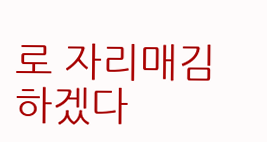로 자리매김하겠다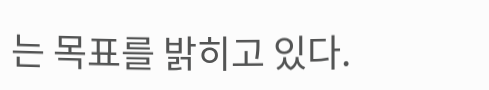는 목표를 밝히고 있다.